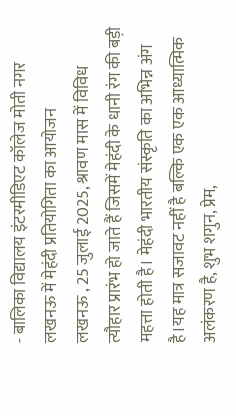- बालिका विद्यालय इंटरमीडिएट कॉलेज मोती नगर लखनऊ में मेहंदी प्रतियोगिता का आयोजन
लखनऊ , 25 जुलाई 2025, श्रावण मास में विविध त्यौहार प्रारंभ हो जाते हैं जिसमें मेहंदी के धानी रंग की बड़ी महत्ता होती है। मेहंदी भारतीय संस्कृति का अभिन्न अंग है।यह मात्र सजावट नहीं है बल्कि एक एक आध्यात्मिक अलंकरण है, शुभ शगुन, प्रेम,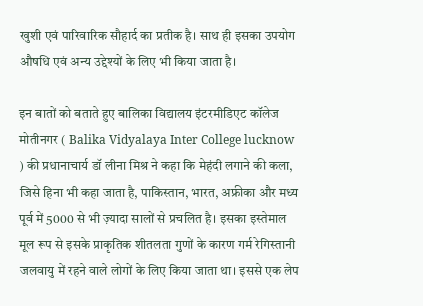खुशी एवं पारिवारिक सौहार्द का प्रतीक है। साथ ही इसका उपयोग औषधि एवं अन्य उद्देश्यों के लिए भी किया जाता है।

इन बातों को बताते हुए बालिका विद्यालय इंटरमीडिएट कॉलेज मोतीनगर ( Balika Vidyalaya Inter College lucknow ) की प्रधानाचार्य डॉ लीना मिश्र ने कहा कि मेहंदी लगाने की कला, जिसे हिना भी कहा जाता है, पाकिस्तान, भारत, अफ्रीका और मध्य पूर्व में 5000 से भी ज़्यादा सालों से प्रचलित है। इसका इस्तेमाल मूल रूप से इसके प्राकृतिक शीतलता गुणों के कारण गर्म रेगिस्तानी जलवायु में रहने वाले लोगों के लिए किया जाता था। इससे एक लेप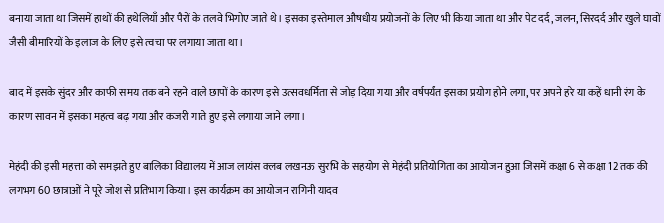बनाया जाता था जिसमें हाथों की हथेलियाँ और पैरों के तलवे भिगोए जाते थे। इसका इस्तेमाल औषधीय प्रयोजनों के लिए भी किया जाता था और पेट दर्द, जलन, सिरदर्द और खुले घावों जैसी बीमारियों के इलाज के लिए इसे त्वचा पर लगाया जाता था।

बाद में इसके सुंदर और काफी समय तक बने रहने वाले छापों के कारण इसे उत्सवधर्मिता से जोड़ दिया गया और वर्षपर्यंत इसका प्रयोग होने लगा, पर अपने हरे या कहें धानी रंग के कारण सावन में इसका महत्व बढ़ गया और कजरी गाते हुए इसे लगाया जाने लगा।

मेहंदी की इसी महत्ता को समझते हुए बालिका विद्यालय में आज लायंस क्लब लखनऊ सुरभि के सहयोग से मेहंदी प्रतियोगिता का आयोजन हुआ जिसमें कक्षा 6 से कक्षा 12 तक की लगभग 60 छात्राओं ने पूरे जोश से प्रतिभाग किया। इस कार्यक्रम का आयोजन रागिनी यादव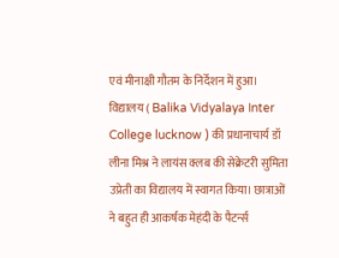एवं मीनाक्षी गौतम के निर्देशन में हुआ।
विद्यालय ( Balika Vidyalaya Inter College lucknow ) की प्रधानाचार्य डॉ लीना मिश्र ने लायंस क्लब की सेक्रेटरी सुमिता उप्रेती का विद्यालय में स्वागत किया। छात्राओं ने बहुत ही आकर्षक मेहंदी के पैटर्न्स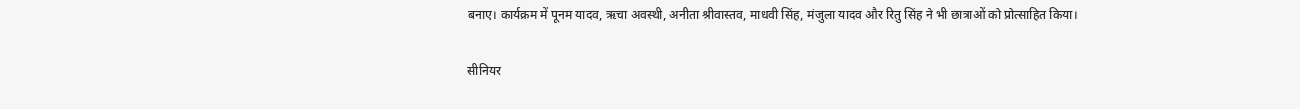बनाए। कार्यक्रम में पूनम यादव, ऋचा अवस्थी, अनीता श्रीवास्तव, माधवी सिंह, मंजुला यादव और रितु सिंह ने भी छात्राओं को प्रोत्साहित किया।

सीनियर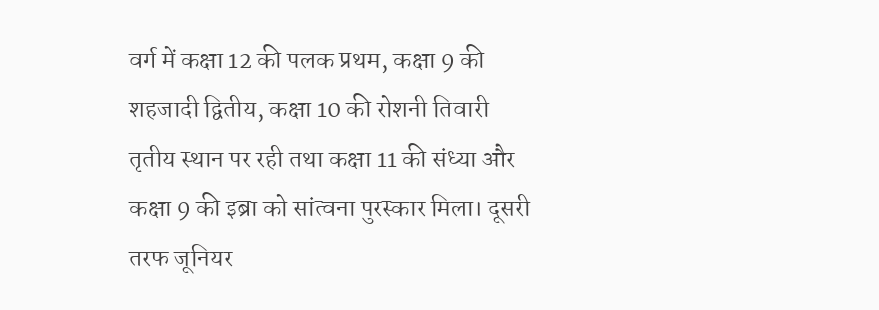वर्ग में कक्षा 12 की पलक प्रथम, कक्षा 9 की शहजादी द्वितीय, कक्षा 10 की रोशनी तिवारी तृतीय स्थान पर रही तथा कक्षा 11 की संध्या और कक्षा 9 की इब्रा को सांत्वना पुरस्कार मिला। दूसरी तरफ जूनियर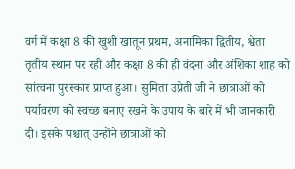वर्ग में कक्षा 8 की खुशी खातून प्रथम, अनामिका द्वितीय, श्वेता तृतीय स्थान पर रही और कक्षा 8 की ही वंदना और अंशिका शाह को सांत्वना पुरस्कार प्राप्त हुआ। सुमिता उप्रेती जी ने छात्राओं को पर्यावरण को स्वच्छ बनाए रखने के उपाय के बारे में भी जानकारी दी। इसके पश्चात् उन्होंने छात्राओं को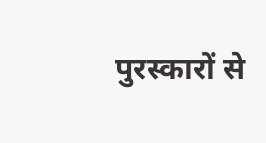पुरस्कारों से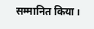सम्मानित किया।